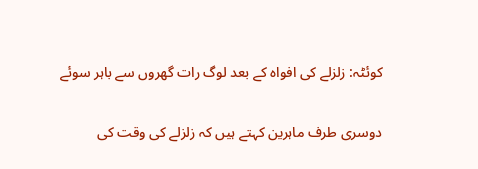کوئٹہ: زلزلے کی افواہ کے بعد لوگ رات گھروں سے باہر سوئے

دوسری طرف ماہرین کہتے ہیں کہ زلزلے کی وقت کی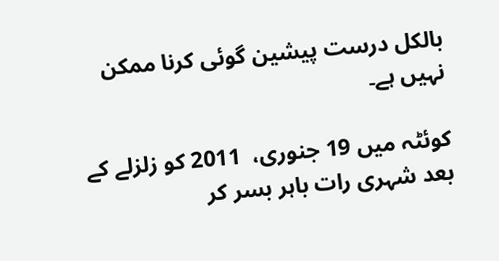بالکل درست پیشین گوئی کرنا ممکن نہیں ہے۔

کوئٹہ میں 19 جنوری،  2011 کو زلزلے کے بعد شہری رات باہر بسر کر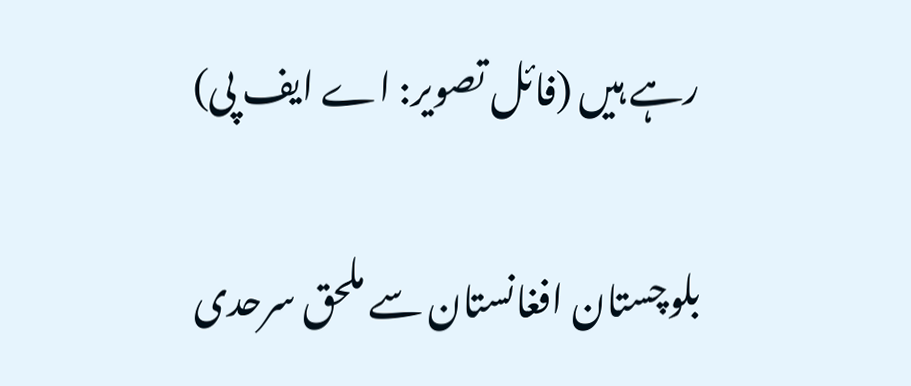رہے ہیں (فائل تصویر: اے ایف پی)

بلوچستان افغانستان سے ملحق سرحدی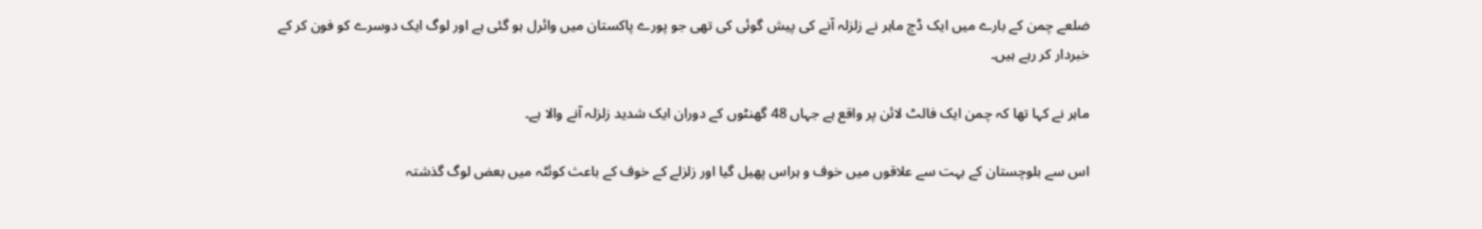ضلعے چمن کے بارے میں ایک ڈچ ماہر نے زلزلہ آنے کی پیش گوئی کی تھی جو پورے پاکستان میں وائرل ہو گئی ہے اور لوگ ایک دوسرے کو فون کر کے خبردار کر رہے ہیں۔

ماہر نے کہا تھا کہ چمن ایک فالٹ لائن پر واقع ہے جہاں 48 گھنٹوں کے دوران ایک شدید زلزلہ آنے والا ہے۔

اس سے بلوچستان کے بہت سے علاقوں میں خوف و ہراس پھیل گیا اور زلزلے کے خوف کے باعث کوئٹہ میں بعض لوگ گذشتہ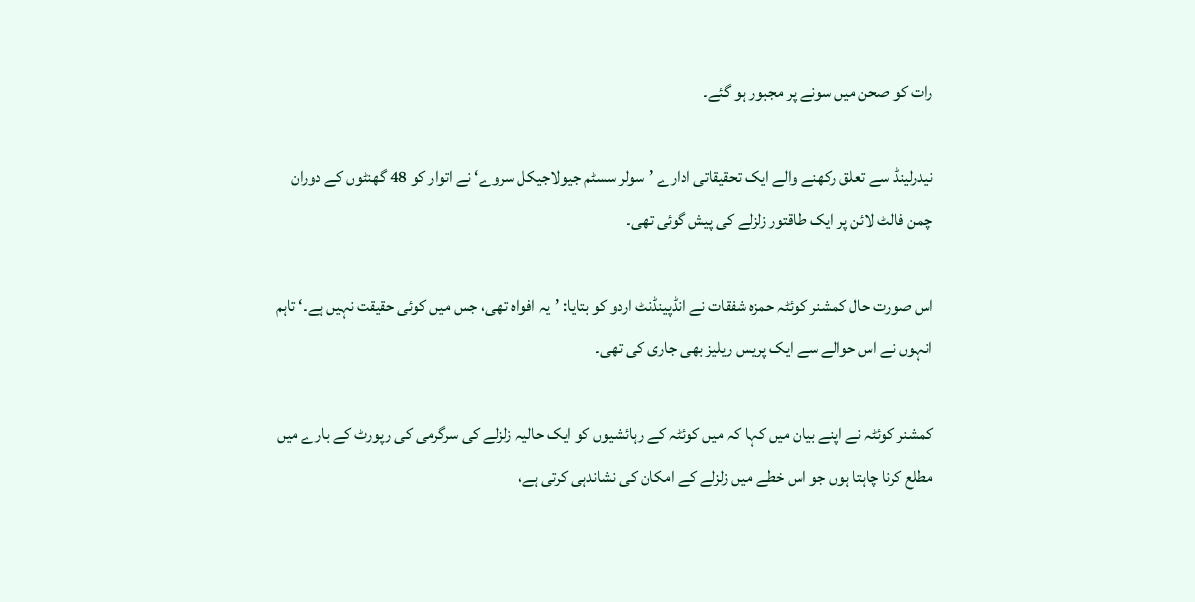رات کو صحن میں سونے پر مجبور ہو گئے۔

نیدرلینڈ سے تعلق رکھنے والے ایک تحقیقاتی ادارے ’سولر سسٹم جیولاجیکل سروے‘ نے اتوار کو 48 گھنٹوں کے دوران چمن فالٹ لائن پر ایک طاقتور زلزلے کی پیش گوئی تھی۔

اس صورت حال کمشنر کوئٹہ حمزہ شفقات نے انڈپینڈنٹ اردو کو بتایا: ’یہ افواہ تھی، جس میں کوئی حقیقت نہیں ہے۔‘ تاہم انہوں نے اس حوالے سے ایک پریس ریلیز بھی جاری کی تھی۔

کمشنر کوئٹہ نے اپنے بیان میں کہا کہ میں کوئٹہ کے رہائشیوں کو ایک حالیہ زلزلے کی سرگرمی کی رپورٹ کے بارے میں مطلع کرنا چاہتا ہوں جو اس خطے میں زلزلے کے امکان کی نشاندہی کرتی ہے،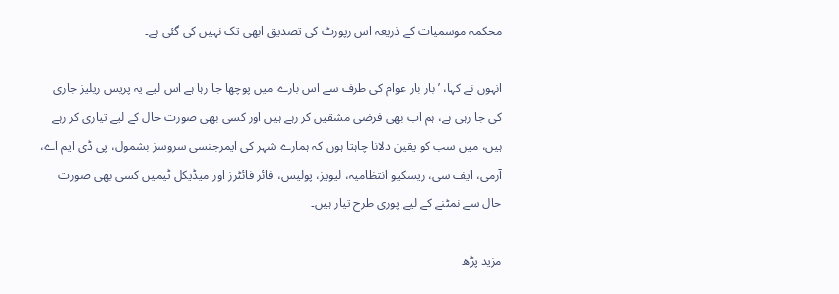محکمہ موسمیات کے ذریعہ اس رپورٹ کی تصدیق ابھی تک نہیں کی گئی ہے۔

انہوں نے کہا، ’بار بار عوام کی طرف سے اس بارے میں پوچھا جا رہا ہے اس لیے یہ پریس ریلیز جاری کی جا رہی ہے، ہم اب بھی فرضی مشقیں کر رہے ہیں اور کسی بھی صورت حال کے لیے تیاری کر رہے ہیں، میں سب کو یقین دلانا چاہتا ہوں کہ ہمارے شہر کی ایمرجنسی سروسز بشمول، پی ڈی ایم اے، آرمی، ایف سی، ریسکیو انتظامیہ، لیویز، پولیس، فائر فائٹرز اور میڈیکل ٹیمیں کسی بھی صورت حال سے نمٹنے کے لیے پوری طرح تیار ہیں۔

مزید پڑھ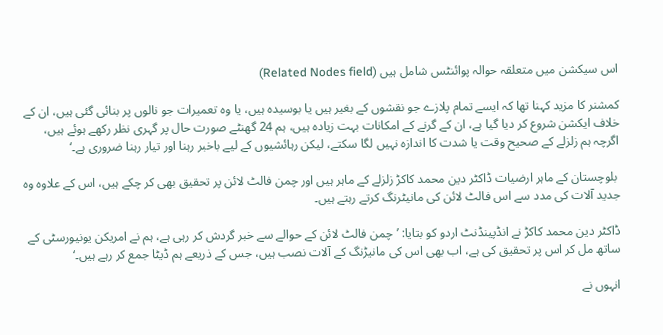اس سیکشن میں متعلقہ حوالہ پوائنٹس شامل ہیں (Related Nodes field)

کمشنر کا مزید کہنا تھا کہ ایسے تمام پلازے جو نقشوں کے بغیر ہیں یا بوسیدہ ہیں، یا وہ تعمیرات جو نالوں پر بنائی گئی ہیں، ان کے خلاف ایکشن شروع کر دیا گیا ہے، ان کے گرنے کے امکانات بہت زیادہ ہیں، ہم 24 گھنٹے صورت حال پر گہری نظر رکھے ہوئے ہیں، اگرچہ ہم زلزلے کے صحیح وقت یا شدت کا اندازہ نہیں لگا سکتے، لیکن رہائشیوں کے لیے باخبر رہنا اور تیار رہنا ضروری ہے۔‘

 بلوچستان کے ماہر ارضیات ڈاکٹر دین محمد کاکڑ زلزلے کے ماہر ہیں اور چمن فالٹ لائن پر تحقیق بھی کر چکے ہیں، اس کے علاوہ وہ جدید آلات کی مدد سے اس فالٹ لائن کی مانیٹرنگ کرتے رہتے ہیں۔

ڈاکٹر دین محمد کاکڑ نے انڈپینڈنٹ اردو کو بتایا: ’چمن فالٹ لائن کے حوالے سے خبر گردش کر رہی ہے، ہم نے امریکن یونیورسٹی کے ساتھ مل کر اس پر تحقیق کی ہے، اب بھی اس کی مانیڑنگ کے آلات نصب ہیں، جس کے ذریعے ہم ڈیٹا جمع کر رہے ہیں۔‘

انہوں نے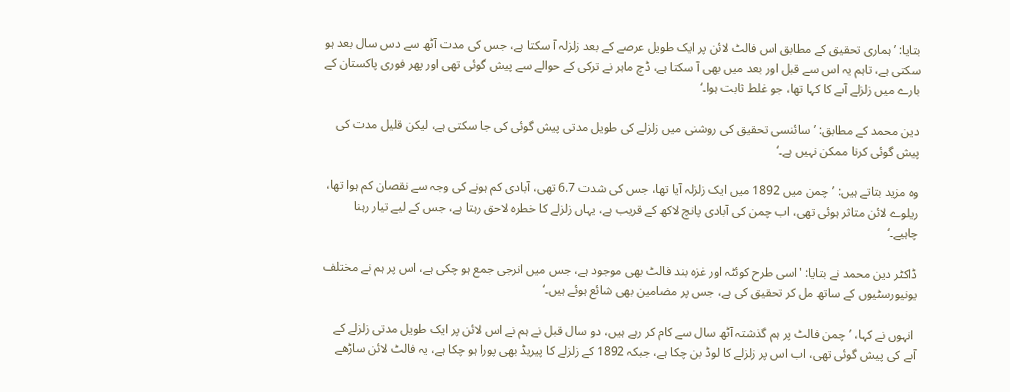بتایا: ’ہماری تحقیق کے مطابق اس فالٹ لائن پر ایک طویل عرصے کے بعد زلزلہ آ سکتا ہے، جس کی مدت آٹھ سے دس سال بعد ہو سکتی ہے، تاہم یہ اس سے قبل اور بعد میں بھی آ سکتا ہے، ڈچ ماہر نے ترکی کے حوالے سے پیش گوئی تھی اور پھر فوری پاکستان کے بارے میں زلزلے آںے کا کہا تھا، جو غلط ثابت ہوا۔‘

دین محمد کے مطابق: ’سائنسی تحقیق کی روشنی میں زلزلے کی طویل مدتی پیش گوئی کی جا سکتی ہے، لیکن قلیل مدت کی پیش گوئی کرنا ممکن نہیں ہے۔‘

وہ مزید بتاتے ہیں: ’چمن میں 1892 میں ایک زلزلہ آیا تھا، جس کی شدت 6.7 تھی، آبادی کم ہونے کی وجہ سے نقصان کم ہوا تھا، ریلوے لائن متاثر ہوئی تھی، اب چمن کی آبادی پانچ لاکھ کے قریب ہے، یہاں زلزلے کا خطرہ لاحق رہتا ہے، جس کے لیے تیار رہنا چاہیے۔‘

ڈاکٹر دین محمد نے بتایا: 'اسی طرح کوئٹہ اور غزہ بند فالٹ بھی موجود ہے، جس میں انرجی جمع ہو چکی ہے، اس پر ہم نے مختلف یونیورسٹیوں کے ساتھ مل کر تحقیق کی ہے، جس پر مضامین بھی شائع ہوئے ہیں۔‘

 انہوں نے کہا، ’چمن فالٹ پر ہم گذشتہ آٹھ سال سے کام کر رہے ہیں، دو سال قبل نے ہم نے اس لائن پر ایک طویل مدتی زلزلے کے آںے کی پیش گوئی تھی، اب اس پر زلزلے کا لوڈ بن چکا ہے، جبکہ 1892 کے زلزلے کا پیریڈ بھی پورا ہو چکا ہے، یہ فالٹ لائن ساڑھے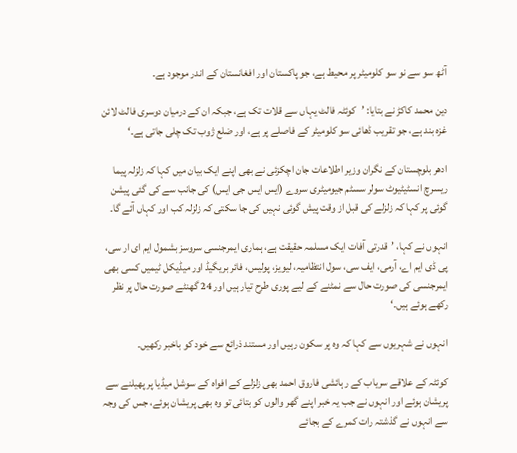آٹھ سو سے نو سو کلومیٹر پر محیط ہے، جو پاکستان اور افغانستان کے اندر موجود ہے۔

دین محمد کاکڑ نے بتایا: ’کوئٹہ فالٹ یہاں سے قلات تک ہے، جبکہ ان کے درمیان دوسری فالٹ لائن غزہ بند ہے، جو تقریب ڈھائی سو کلومیٹر کے فاصلے پر ہے، اور ضلع ژوب تک چلی جاتی ہے۔‘

ادھر بلوچستان کے نگران وزیر اطلاعات جان اچکزئی نے بھی اپنے ایک بیان میں کہا کہ زلزلہ پیما ریسرچ انسٹیٹیوٹ سولر سسٹم جیومیٹری سروے (ایس ایس جی ایس) کی جانب سے کی گئی پیشن گوئی پر کہا کہ زلزلے کی قبل از وقت پیش گوئی نہیں کی جا سکتی کہ زلزلہ کب اور کہاں آئے گا۔

انہوں نے کہا، ’قدرتی آفات ایک مسلمہ حقیقت ہے، ہماری ایمرجنسی سروسز بشمول ایم ای ار سی، پی ڈی ایم اے، آرمی، ایف سی، سول انتظامیہ، لیویز، پولیس، فائر بریگیڈ اور میڈیکل ٹیمیں کسی بھی ایمرجنسی کی صورت حال سے نمٹنے کے لیے پوری طرح تیار ہیں اور 24 گھنٹے صورت حال پر نظر رکھے ہوئے ہیں۔‘

انہوں نے شہریوں سے کہا کہ وہ پر سکون رہیں اور مستند ذرائع سے خود کو باخبر رکھیں۔

کوئٹہ کے علاقے سریاب کے رہائشی فاروق احمد بھی زلزلے کے افواہ کے سوشل میڈیا پر پھیلنے سے پریشان ہوئے اور انہوں نے جب یہ خبر اپنے گھر والوں کو بتائی تو وہ بھی پریشان ہوئے، جس کی وجہ سے انہوں نے گذشتہ رات کمرے کے بجائے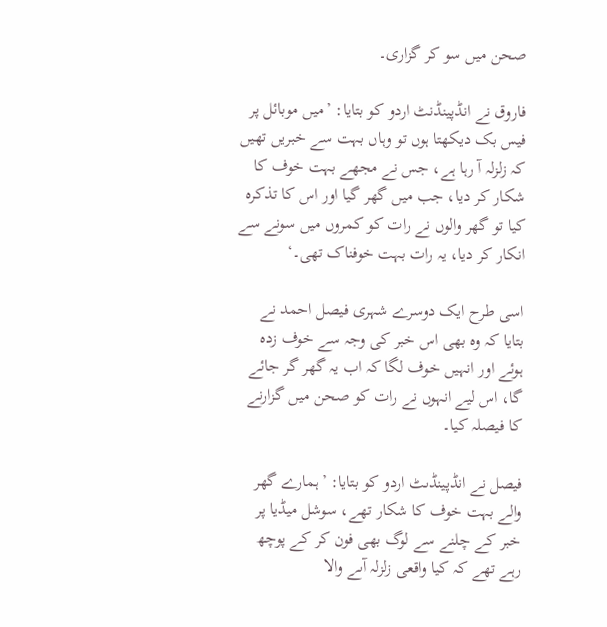صحن میں سو کر گزاری۔

فاروق نے انڈپینڈنٹ اردو کو بتایا: ’میں موبائل پر فیس بک دیکھتا ہوں تو وہاں بہت سے خبریں تھیں کہ زلزلہ آ رہا ہے، جس نے مجھے بہت خوف کا شکار کر دیا، جب میں گھر گیا اور اس کا تذکرہ کیا تو گھر والوں نے رات کو کمروں میں سونے سے انکار کر دیا، یہ رات بہت خوفناک تھی۔‘

اسی طرح ایک دوسرے شہری فیصل احمد نے بتایا کہ وہ بھی اس خبر کی وجہ سے خوف زدہ ہوئے اور انہیں خوف لگا کہ اب یہ گھر گر جائے گا، اس لیے انہوں نے رات کو صحن میں گزارنے کا فیصلہ کیا۔

فیصل نے انڈپینڈںٹ اردو کو بتایا: ’ہمارے گھر والے بہت خوف کا شکار تھے، سوشل میڈیا پر خبر کے چلنے سے لوگ بھی فون کر کے پوچھ رہے تھے کہ کیا واقعی زلزلہ آںے والا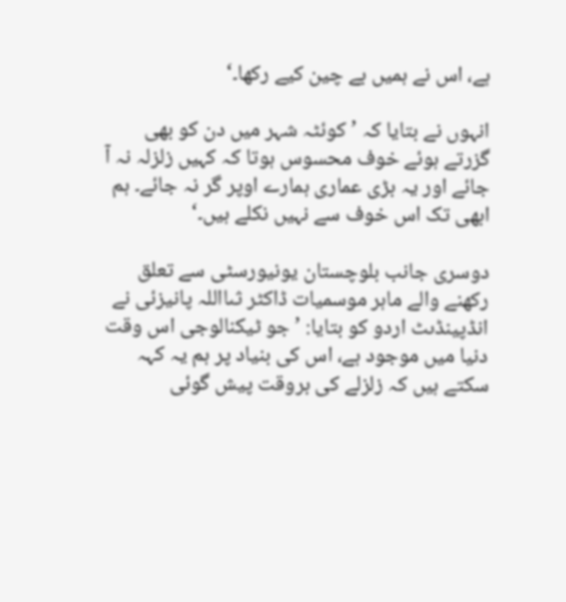ہے، اس نے ہمیں بے چین کیے رکھا۔‘

انہوں نے بتایا کہ ’کوئٹہ شہر میں دن کو بھی گزرتے ہوئے خوف محسوس ہوتا کہ کہیں زلزلہ نہ آ جائے اور یہ بڑی عماری ہمارے اوپر گر نہ جائے۔ ہم ابھی تک اس خوف سے نہیں نکلے ہیں۔‘

دوسری جانب بلوچستان یونیورسٹی سے تعلق رکھنے والے ماہر موسمیات ڈاکٹر ثںااللہ پانیزئی نے انڈپینڈںٹ اردو کو بتایا: ’جو ٹیکنالوجی اس وقت دنیا میں موجود ہے، اس کی بنیاد پر ہم یہ کہہ سکتے ہیں کہ زلزلے کی بروقت پیش گوئی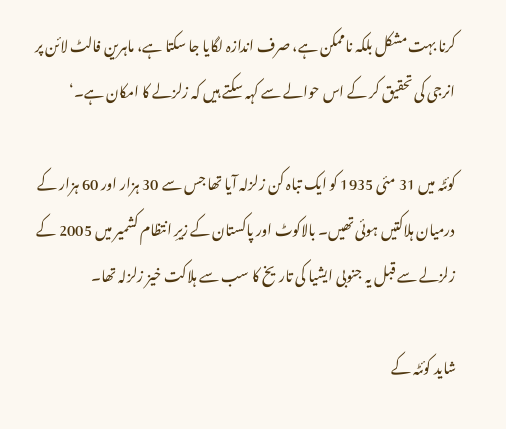کرنا بہت مشکل بلکہ ناممکن ہے، صرف اندازہ لگایا جا سکتا ہے، ماہرین فالٹ لائن پر انرجی کی تحقیق کر کے اس حوالے سے کہہ سکتے ہیں کہ زلزلے کا امکان ہے۔‘

کوئٹہ میں 31 مئی 1935 کو ایک تباہ کن زلزلہ آیا تھا جس سے 30 ہزار اور 60 ہزار کے درمیان ہلاکتیں ہوئی تھیں۔ بالاکوٹ اور پاکستان کے زیرِ انتظام کشمیر میں 2005 کے زلزلے سے قبل یہ جنوبی ایشیا کی تاریخ کا سب سے ہلاکت خیز زلزلہ تھا۔

شاید کوئٹہ کے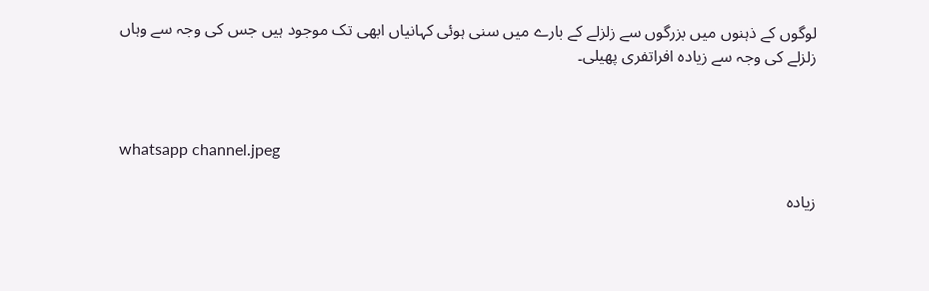لوگوں کے ذہنوں میں بزرگوں سے زلزلے کے بارے میں سنی ہوئی کہانیاں ابھی تک موجود ہیں جس کی وجہ سے وہاں زلزلے کی وجہ سے زیادہ افراتفری پھیلی۔



whatsapp channel.jpeg

زیادہ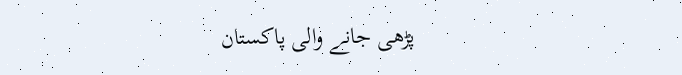پڑھی جانے والی پاکستان